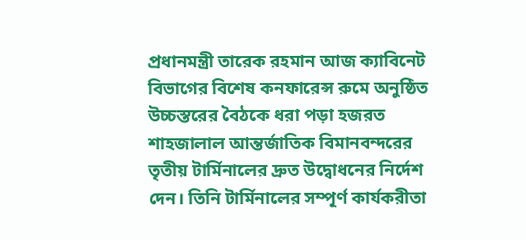প্রধানমন্ত্রী তারেক রহমান আজ ক্যাবিনেট বিভাগের বিশেষ কনফারেন্স রুমে অনুষ্ঠিত উচ্চস্তরের বৈঠকে ধরা পড়া হজরত শাহজালাল আন্তর্জাতিক বিমানবন্দরের তৃতীয় টার্মিনালের দ্রুত উদ্বোধনের নির্দেশ দেন। তিনি টার্মিনালের সম্পূর্ণ কার্যকরীতা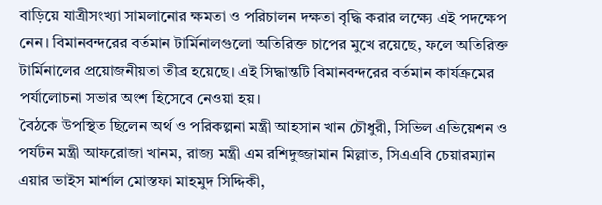বাড়িয়ে যাত্রীসংখ্যা সামলানোর ক্ষমতা ও পরিচালন দক্ষতা বৃদ্ধি করার লক্ষ্যে এই পদক্ষেপ নেন। বিমানবন্দরের বর্তমান টার্মিনালগুলো অতিরিক্ত চাপের মুখে রয়েছে, ফলে অতিরিক্ত টার্মিনালের প্রয়োজনীয়তা তীব্র হয়েছে। এই সিদ্ধান্তটি বিমানবন্দরের বর্তমান কার্যক্রমের পর্যালোচনা সভার অংশ হিসেবে নেওয়া হয়।
বৈঠকে উপস্থিত ছিলেন অর্থ ও পরিকল্পনা মন্ত্রী আহসান খান চৌধুরী, সিভিল এভিয়েশন ও পর্যটন মন্ত্রী আফরোজা খানম, রাজ্য মন্ত্রী এম রশিদুজ্জামান মিল্লাত, সিএএবি চেয়ারম্যান এয়ার ভাইস মার্শাল মোস্তফা মাহমুদ সিদ্দিকী,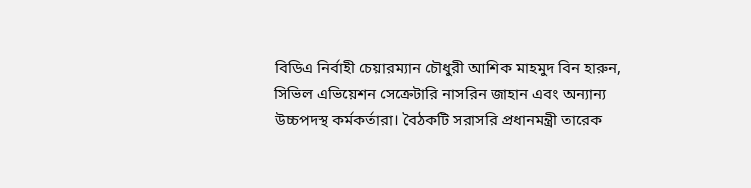বিডিএ নির্বাহী চেয়ারম্যান চৌধুরী আশিক মাহমুদ বিন হারুন, সিভিল এভিয়েশন সেক্রেটারি নাসরিন জাহান এবং অন্যান্য উচ্চপদস্থ কর্মকর্তারা। বৈঠকটি সরাসরি প্রধানমন্ত্রী তারেক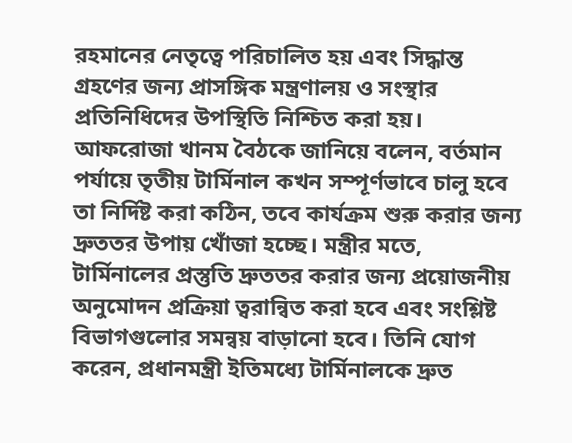রহমানের নেতৃত্বে পরিচালিত হয় এবং সিদ্ধান্ত গ্রহণের জন্য প্রাসঙ্গিক মন্ত্রণালয় ও সংস্থার প্রতিনিধিদের উপস্থিতি নিশ্চিত করা হয়।
আফরোজা খানম বৈঠকে জানিয়ে বলেন, বর্তমান পর্যায়ে তৃতীয় টার্মিনাল কখন সম্পূর্ণভাবে চালু হবে তা নির্দিষ্ট করা কঠিন, তবে কার্যক্রম শুরু করার জন্য দ্রুততর উপায় খোঁজা হচ্ছে। মন্ত্রীর মতে, টার্মিনালের প্রস্তুতি দ্রুততর করার জন্য প্রয়োজনীয় অনুমোদন প্রক্রিয়া ত্বরান্বিত করা হবে এবং সংশ্লিষ্ট বিভাগগুলোর সমন্বয় বাড়ানো হবে। তিনি যোগ করেন, প্রধানমন্ত্রী ইতিমধ্যে টার্মিনালকে দ্রুত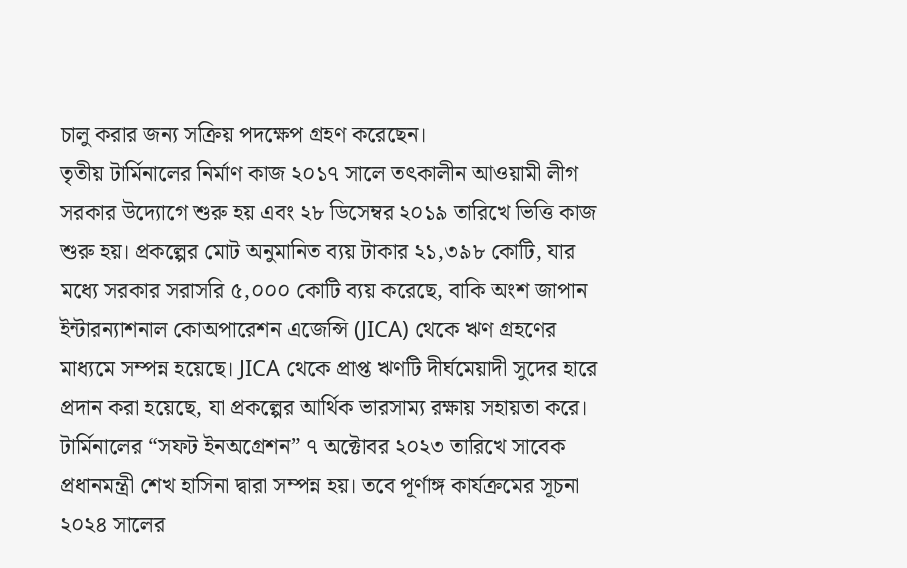চালু করার জন্য সক্রিয় পদক্ষেপ গ্রহণ করেছেন।
তৃতীয় টার্মিনালের নির্মাণ কাজ ২০১৭ সালে তৎকালীন আওয়ামী লীগ সরকার উদ্যোগে শুরু হয় এবং ২৮ ডিসেম্বর ২০১৯ তারিখে ভিত্তি কাজ শুরু হয়। প্রকল্পের মোট অনুমানিত ব্যয় টাকার ২১,৩৯৮ কোটি, যার মধ্যে সরকার সরাসরি ৫,০০০ কোটি ব্যয় করেছে, বাকি অংশ জাপান ইন্টারন্যাশনাল কোঅপারেশন এজেন্সি (JICA) থেকে ঋণ গ্রহণের মাধ্যমে সম্পন্ন হয়েছে। JICA থেকে প্রাপ্ত ঋণটি দীর্ঘমেয়াদী সুদের হারে প্রদান করা হয়েছে, যা প্রকল্পের আর্থিক ভারসাম্য রক্ষায় সহায়তা করে।
টার্মিনালের “সফট ইনঅগ্রেশন” ৭ অক্টোবর ২০২৩ তারিখে সাবেক প্রধানমন্ত্রী শেখ হাসিনা দ্বারা সম্পন্ন হয়। তবে পূর্ণাঙ্গ কার্যক্রমের সূচনা ২০২৪ সালের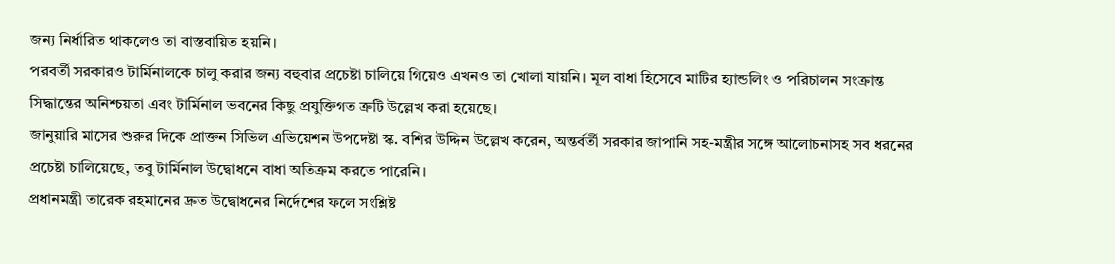জন্য নির্ধারিত থাকলেও তা বাস্তবায়িত হয়নি।
পরবর্তী সরকারও টার্মিনালকে চালু করার জন্য বহুবার প্রচেষ্টা চালিয়ে গিয়েও এখনও তা খোলা যায়নি। মূল বাধা হিসেবে মাটির হ্যান্ডলিং ও পরিচালন সংক্রান্ত সিদ্ধান্তের অনিশ্চয়তা এবং টার্মিনাল ভবনের কিছু প্রযুক্তিগত ত্রুটি উল্লেখ করা হয়েছে।
জানুয়ারি মাসের শুরুর দিকে প্রাক্তন সিভিল এভিয়েশন উপদেষ্টা স্ক. বশির উদ্দিন উল্লেখ করেন, অন্তর্বর্তী সরকার জাপানি সহ-মন্ত্রীর সঙ্গে আলোচনাসহ সব ধরনের প্রচেষ্টা চালিয়েছে, তবু টার্মিনাল উদ্বোধনে বাধা অতিক্রম করতে পারেনি।
প্রধানমন্ত্রী তারেক রহমানের দ্রুত উদ্বোধনের নির্দেশের ফলে সংশ্লিষ্ট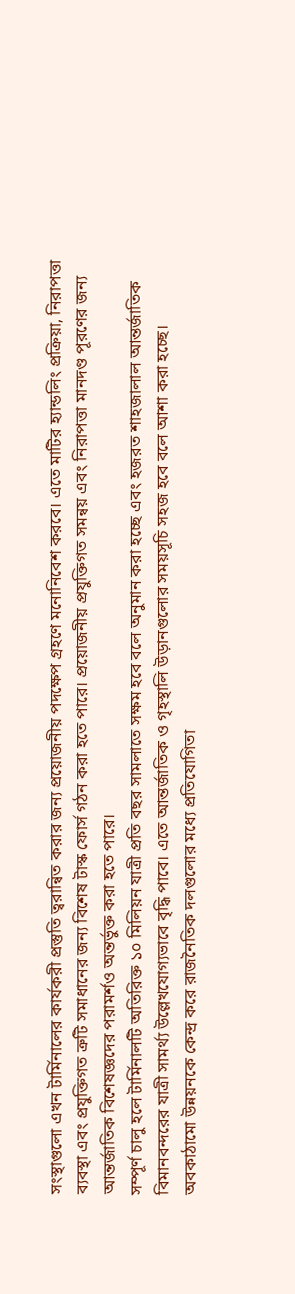সংস্থাগুলো এখন টার্মিনালের কার্যকরী প্রস্তুতি ত্বরান্বিত করার জন্য প্রয়োজনীয় পদক্ষেপ গ্রহণে মনোনিবেশ করবে। এতে মাটির হ্যান্ডলিং প্রক্রিয়া, নিরাপত্তা ব্যবস্থা এবং প্রযুক্তিগত ত্রুটি সমাধানের জন্য বিশেষ টাস্ক ফোর্স গঠন করা হতে পারে। প্রয়োজনীয় প্রযুক্তিগত সমন্বয় এবং নিরাপত্তা মানদণ্ড পূরণের জন্য আন্তর্জাতিক বিশেষজ্ঞদের পরামর্শও অন্তর্ভুক্ত করা হতে পারে।
সম্পূর্ণ চালু হলে টার্মিনালটি অতিরিক্ত ১০ মিলিয়ন যাত্রী প্রতি বছর সামলাতে সক্ষম হবে বলে অনুমান করা হচ্ছে এবং হজরত শাহজালাল আন্তর্জাতিক বিমানবন্দরের যাত্রী সামর্থ্য উল্লেখযোগ্যভাবে বৃদ্ধি পাবে। এতে আন্তর্জাতিক ও গৃহস্থালি উড়ানগুলোর সময়সূচি সহজ হবে বলে আশা করা হচ্ছে।
অবকাঠামো উন্নয়নকে কেন্দ্র করে রাজনৈতিক দলগুলোর মধ্যে প্রতিযোগিতা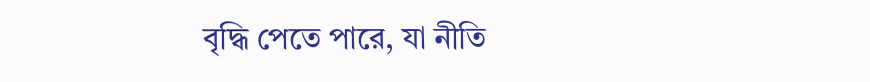বৃদ্ধি পেতে পারে, যা নীতি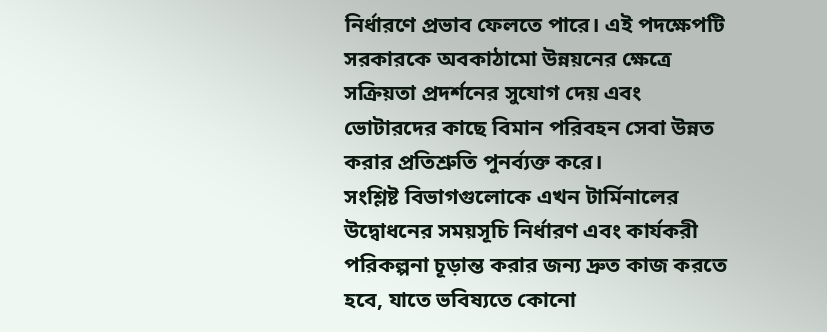নির্ধারণে প্রভাব ফেলতে পারে। এই পদক্ষেপটি সরকারকে অবকাঠামো উন্নয়নের ক্ষেত্রে সক্রিয়তা প্রদর্শনের সুযোগ দেয় এবং ভোটারদের কাছে বিমান পরিবহন সেবা উন্নত করার প্রতিশ্রুতি পুনর্ব্যক্ত করে।
সংশ্লিষ্ট বিভাগগুলোকে এখন টার্মিনালের উদ্বোধনের সময়সূচি নির্ধারণ এবং কার্যকরী পরিকল্পনা চূড়ান্ত করার জন্য দ্রুত কাজ করতে হবে, যাতে ভবিষ্যতে কোনো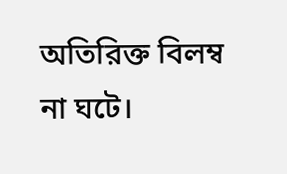অতিরিক্ত বিলম্ব না ঘটে।